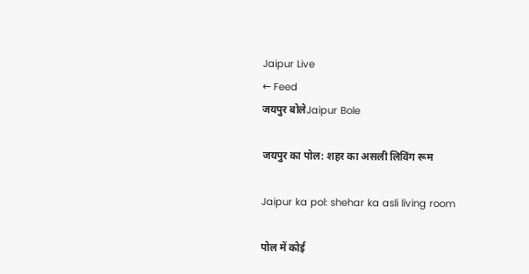Jaipur Live
← Feed
जयपुर बोलेJaipur Bole

जयपुर का पोल: शहर का असली लिविंग रूम

Jaipur ka pol: shehar ka asli living room

पोल में कोई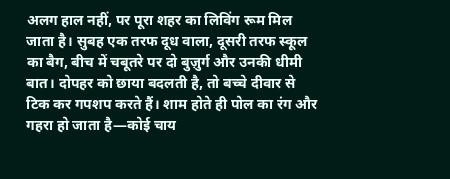अलग हाल नहीं, पर पूरा शहर का लिविंग रूम मिल जाता है। सुबह एक तरफ दूध वाला, दूसरी तरफ स्कूल का बैग, बीच में चबूतरे पर दो बुज़ुर्ग और उनकी धीमी बात। दोपहर को छाया बदलती है, तो बच्चे दीवार से टिक कर गपशप करते हैं। शाम होते ही पोल का रंग और गहरा हो जाता है—कोई चाय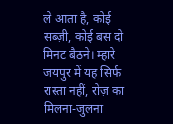ले आता है, कोई सब्ज़ी, कोई बस दो मिनट बैठने। म्हारे जयपुर में यह सिर्फ रास्ता नहीं, रोज़ का मिलना-जुलना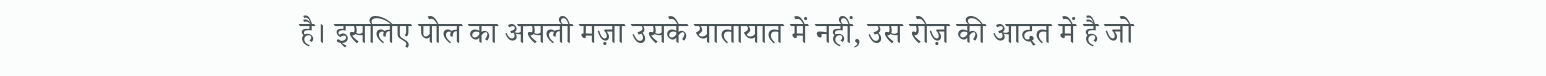है। इसलिए पोल का असली मज़ा उसके यातायात में नहीं, उस रोज़ की आदत में है जो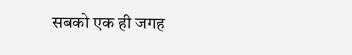सबको एक ही जगह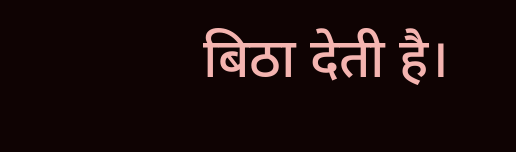बिठा देती है।